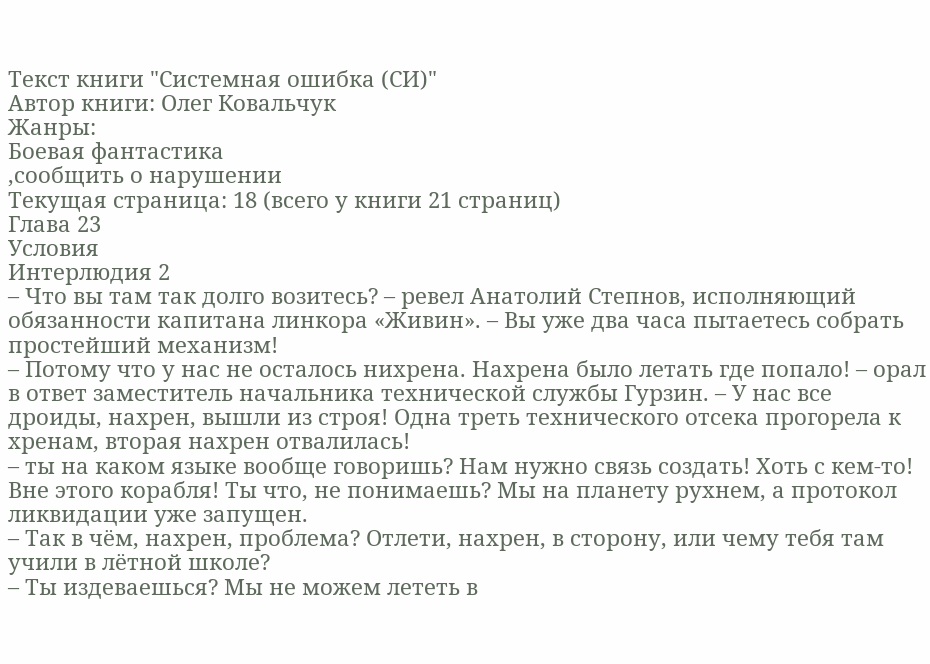Текст книги "Системная ошибка (СИ)"
Автор книги: Олег Ковальчук
Жанры:
Боевая фантастика
,сообщить о нарушении
Текущая страница: 18 (всего у книги 21 страниц)
Глава 23
Условия
Интерлюдия 2
– Что вы там так долго возитесь? – ревел Анатолий Степнов, исполняющий обязанности капитана линкора «Живин». – Вы уже два часа пытаетесь собрать простейший механизм!
– Потому что у нас не осталось нихрена. Нахрена было летать где попало! – орал в ответ заместитель начальника технической службы Гурзин. – У нас все дроиды, нахрен, вышли из строя! Одна треть технического отсека прогорела к хренам, вторая нахрен отвалилась!
– ты на каком языке вообще говоришь? Нам нужно связь создать! Хоть с кем-то! Вне этого корабля! Ты что, не понимаешь? Мы на планету рухнем, а протокол ликвидации уже запущен.
– Так в чём, нахрен, проблема? Отлети, нахрен, в сторону, или чему тебя там учили в лётной школе?
– Ты издеваешься? Мы не можем лететь в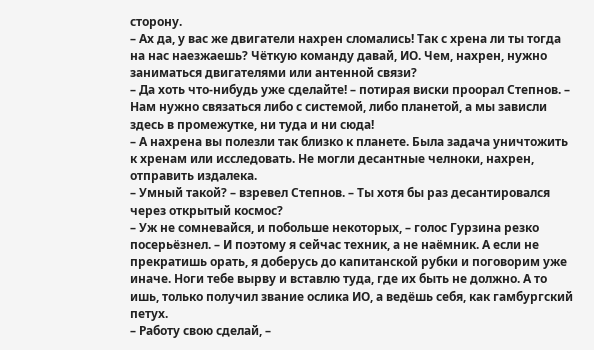сторону.
– Ах да, у вас же двигатели нахрен сломались! Так с хрена ли ты тогда на нас наезжаешь? Чёткую команду давай, ИО. Чем, нахрен, нужно заниматься двигателями или антенной связи?
– Да хоть что-нибудь уже сделайте! – потирая виски проорал Степнов. – Нам нужно связаться либо с системой, либо планетой, а мы зависли здесь в промежутке, ни туда и ни сюда!
– А нахрена вы полезли так близко к планете. Была задача уничтожить к хренам или исследовать. Не могли десантные челноки, нахрен, отправить издалека.
– Умный такой? – взревел Степнов. – Ты хотя бы раз десантировался через открытый космос?
– Уж не сомневайся, и побольше некоторых, – голос Гурзина резко посерьёзнел. – И поэтому я сейчас техник, а не наёмник. А если не прекратишь орать, я доберусь до капитанской рубки и поговорим уже иначе. Ноги тебе вырву и вставлю туда, где их быть не должно. А то ишь, только получил звание ослика ИО, а ведёшь себя, как гамбургский петух.
– Работу свою сделай, –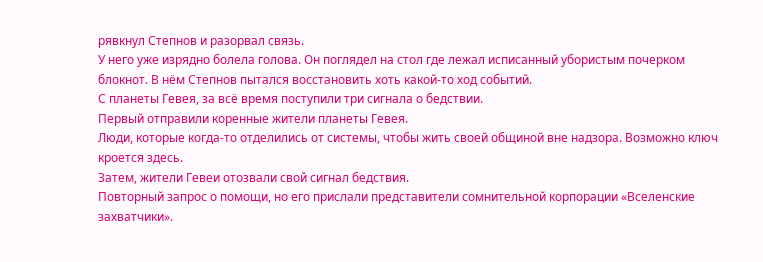рявкнул Степнов и разорвал связь.
У него уже изрядно болела голова. Он поглядел на стол где лежал исписанный убористым почерком блокнот. В нём Степнов пытался восстановить хоть какой-то ход событий.
С планеты Гевея, за всё время поступили три сигнала о бедствии.
Первый отправили коренные жители планеты Гевея.
Люди, которые когда-то отделились от системы, чтобы жить своей общиной вне надзора. Возможно ключ кроется здесь.
Затем, жители Гевеи отозвали свой сигнал бедствия.
Повторный запрос о помощи, но его прислали представители сомнительной корпорации «Вселенские захватчики».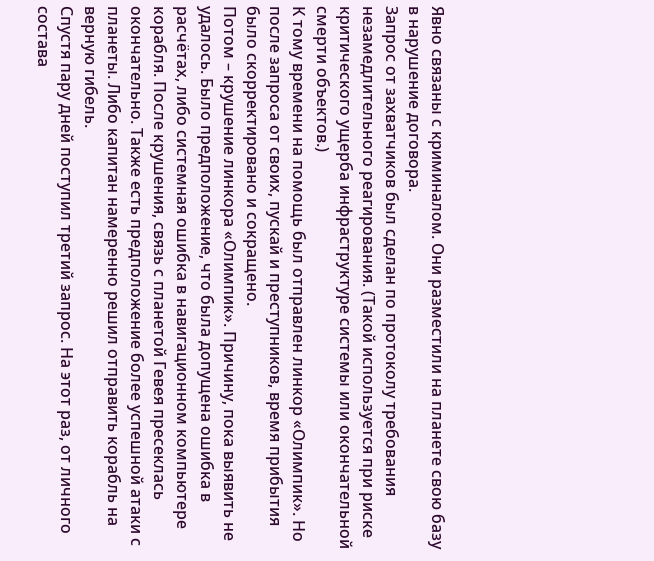Явно связаны с криминалом. Они разместили на планете свою базу в нарушение договора.
Запрос от захватчиков был сделан по протоколу требования незамедлительного реагирования. (Такой используется при риске критического ущерба инфраструктуре системы или окончательной смерти объектов.)
К тому времени на помощь был отправлен линкор «Олимпик». Но после запроса от своих, пускай и преступников, время прибытия было скорректировано и сокращено.
Потом – крушение линкора «Олимпик». Причину, пока выявить не удалось. Было предположение, что была допущена ошибка в расчётах, либо системная ошибка в навигационном компьютере корабля. После крушения, связь с планетой Гевея пресеклась окончательно. Также есть предположение более успешной атаки с планеты. Либо капитан намеренно решил отправить корабль на верную гибель.
Спустя пару дней поступил третий запрос. На этот раз, от личного состава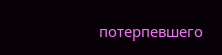потерпевшего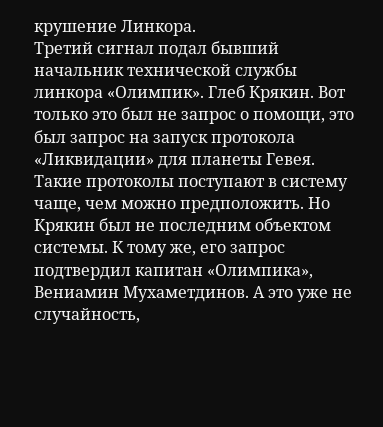крушение Линкора.
Третий сигнал подал бывший начальник технической службы линкора «Олимпик». Глеб Крякин. Вот только это был не запрос о помощи, это был запрос на запуск протокола «Ликвидации» для планеты Гевея. Такие протоколы поступают в систему чаще, чем можно предположить. Но Крякин был не последним объектом системы. К тому же, его запрос подтвердил капитан «Олимпика», Вениамин Мухаметдинов. А это уже не случайность,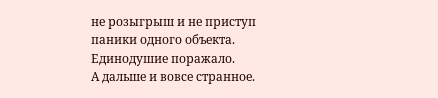не розыгрыш и не приступ паники одного объекта. Единодушие поражало.
А дальше и вовсе странное.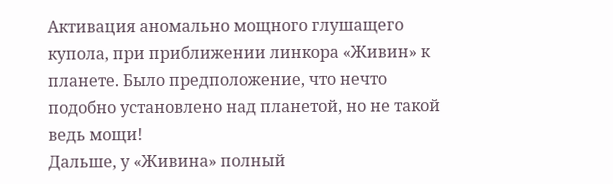Активация аномально мощного глушащего купола, при приближении линкора «Живин» к планете. Было предположение, что нечто подобно установлено над планетой, но не такой ведь мощи!
Дальше, у «Живина» полный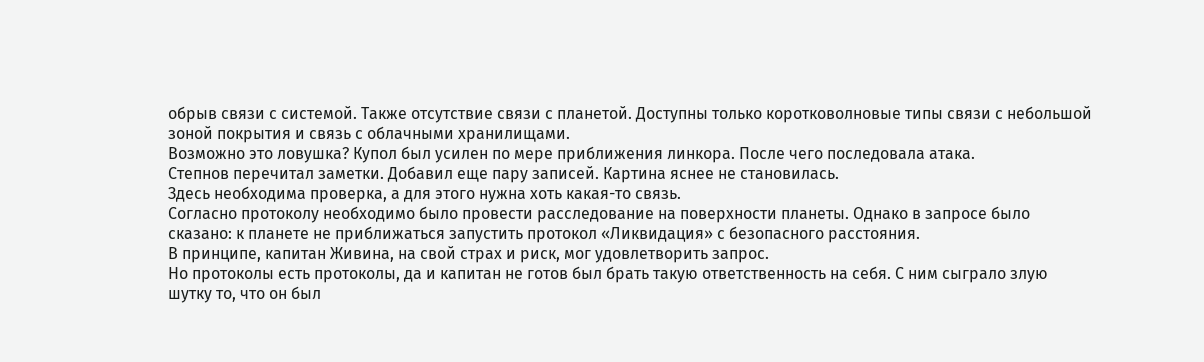обрыв связи с системой. Также отсутствие связи с планетой. Доступны только коротковолновые типы связи с небольшой зоной покрытия и связь с облачными хранилищами.
Возможно это ловушка? Купол был усилен по мере приближения линкора. После чего последовала атака.
Степнов перечитал заметки. Добавил еще пару записей. Картина яснее не становилась.
Здесь необходима проверка, а для этого нужна хоть какая-то связь.
Согласно протоколу необходимо было провести расследование на поверхности планеты. Однако в запросе было сказано: к планете не приближаться запустить протокол «Ликвидация» с безопасного расстояния.
В принципе, капитан Живина, на свой страх и риск, мог удовлетворить запрос.
Но протоколы есть протоколы, да и капитан не готов был брать такую ответственность на себя. С ним сыграло злую шутку то, что он был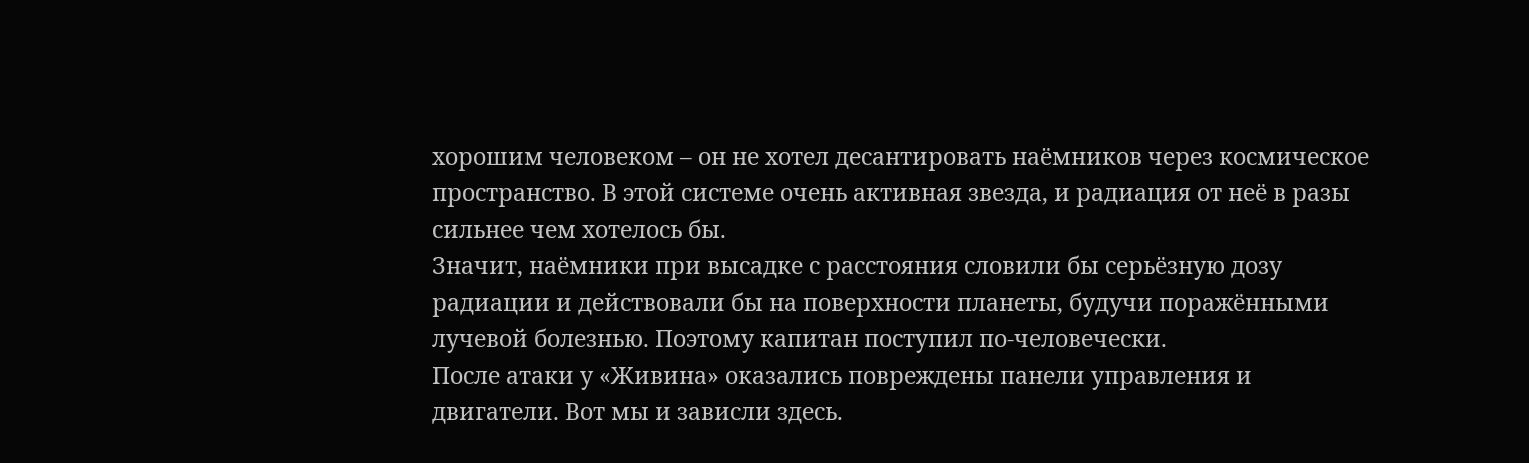хорошим человеком – он не хотел десантировать наёмников через космическое пространство. В этой системе очень активная звезда, и радиация от неё в разы сильнее чем хотелось бы.
Значит, наёмники при высадке с расстояния словили бы серьёзную дозу радиации и действовали бы на поверхности планеты, будучи поражёнными лучевой болезнью. Поэтому капитан поступил по-человечески.
После атаки у «Живина» оказались повреждены панели управления и двигатели. Вот мы и зависли здесь.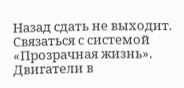Назад сдать не выходит. Связаться с системой «Прозрачная жизнь». Двигатели в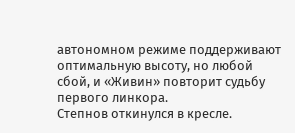автономном режиме поддерживают оптимальную высоту, но любой сбой, и «Живин» повторит судьбу первого линкора.
Степнов откинулся в кресле.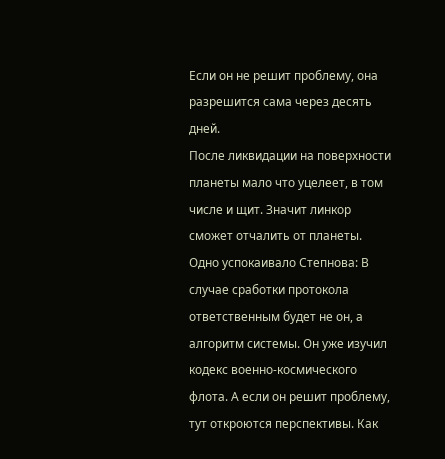Если он не решит проблему, она разрешится сама через десять дней.
После ликвидации на поверхности планеты мало что уцелеет, в том числе и щит. Значит линкор сможет отчалить от планеты.
Одно успокаивало Степнова: В случае сработки протокола ответственным будет не он, а алгоритм системы. Он уже изучил кодекс военно-космического флота. А если он решит проблему, тут откроются перспективы. Как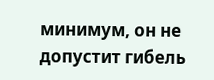минимум, он не допустит гибель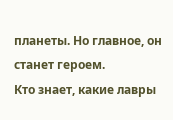планеты. Но главное, он станет героем.
Кто знает, какие лавры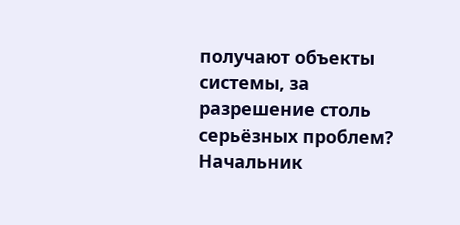получают объекты системы, за разрешение столь серьёзных проблем?
Начальник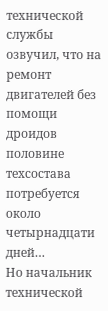технической службы озвучил, что на ремонт двигателей без помощи дроидов половине техсостава потребуется около четырнадцати дней…
Но начальник технической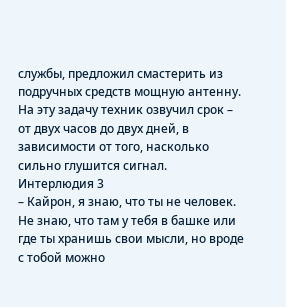службы, предложил смастерить из подручных средств мощную антенну. На эту задачу техник озвучил срок – от двух часов до двух дней, в зависимости от того, насколько сильно глушится сигнал.
Интерлюдия 3
– Кайрон, я знаю, что ты не человек. Не знаю, что там у тебя в башке или где ты хранишь свои мысли, но вроде с тобой можно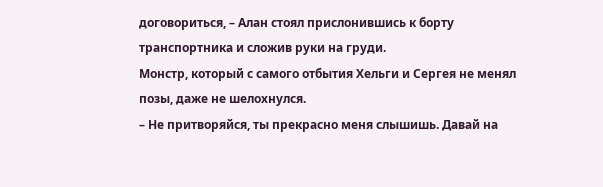договориться, – Алан стоял прислонившись к борту транспортника и сложив руки на груди.
Монстр, который с самого отбытия Хельги и Сергея не менял позы, даже не шелохнулся.
– Не притворяйся, ты прекрасно меня слышишь. Давай на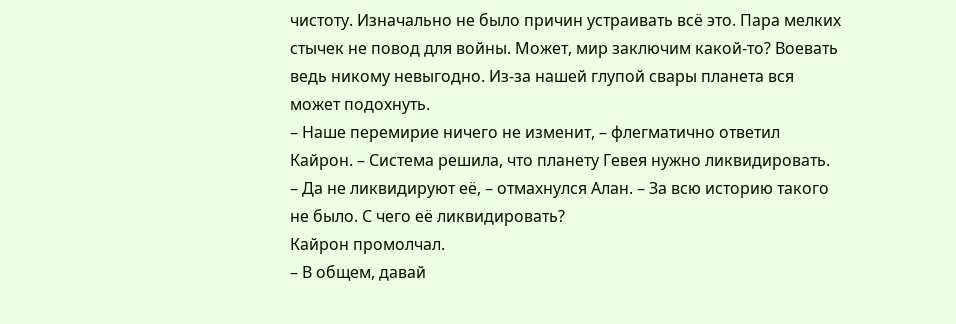чистоту. Изначально не было причин устраивать всё это. Пара мелких стычек не повод для войны. Может, мир заключим какой-то? Воевать ведь никому невыгодно. Из-за нашей глупой свары планета вся может подохнуть.
– Наше перемирие ничего не изменит, – флегматично ответил Кайрон. – Система решила, что планету Гевея нужно ликвидировать.
– Да не ликвидируют её, – отмахнулся Алан. – За всю историю такого не было. С чего её ликвидировать?
Кайрон промолчал.
– В общем, давай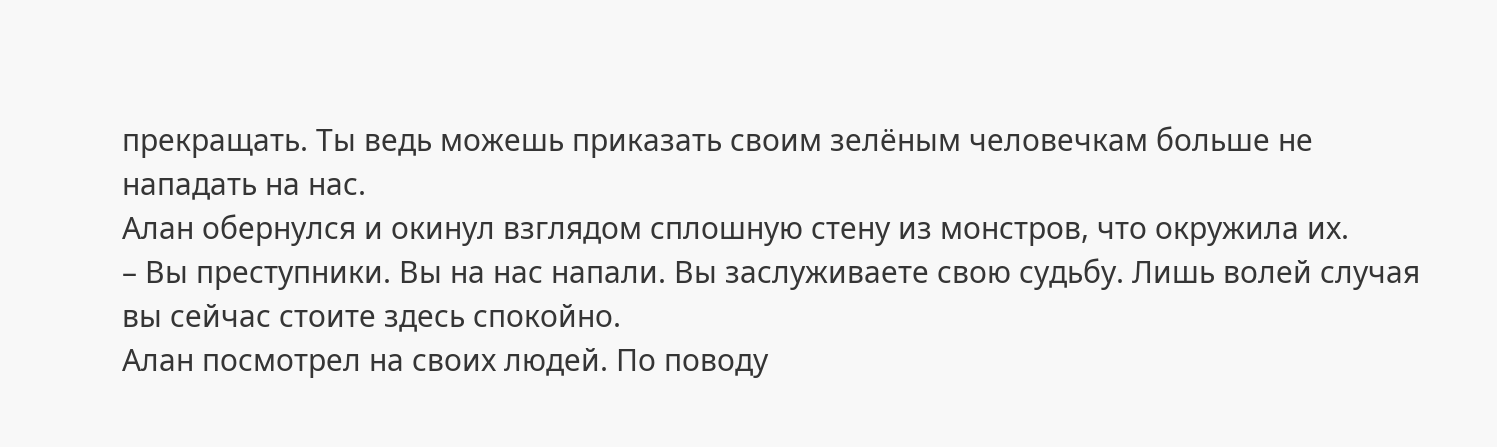прекращать. Ты ведь можешь приказать своим зелёным человечкам больше не нападать на нас.
Алан обернулся и окинул взглядом сплошную стену из монстров, что окружила их.
– Вы преступники. Вы на нас напали. Вы заслуживаете свою судьбу. Лишь волей случая вы сейчас стоите здесь спокойно.
Алан посмотрел на своих людей. По поводу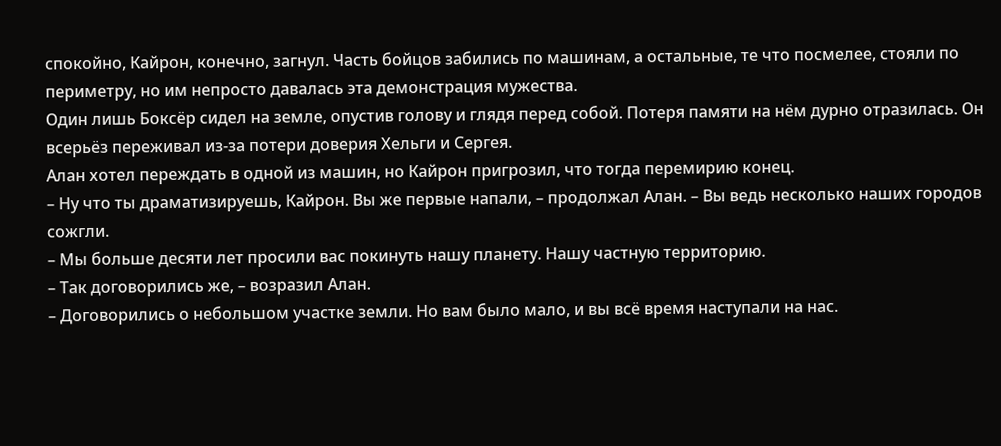спокойно, Кайрон, конечно, загнул. Часть бойцов забились по машинам, а остальные, те что посмелее, стояли по периметру, но им непросто давалась эта демонстрация мужества.
Один лишь Боксёр сидел на земле, опустив голову и глядя перед собой. Потеря памяти на нём дурно отразилась. Он всерьёз переживал из-за потери доверия Хельги и Сергея.
Алан хотел переждать в одной из машин, но Кайрон пригрозил, что тогда перемирию конец.
– Ну что ты драматизируешь, Кайрон. Вы же первые напали, – продолжал Алан. – Вы ведь несколько наших городов сожгли.
– Мы больше десяти лет просили вас покинуть нашу планету. Нашу частную территорию.
– Так договорились же, – возразил Алан.
– Договорились о небольшом участке земли. Но вам было мало, и вы всё время наступали на нас.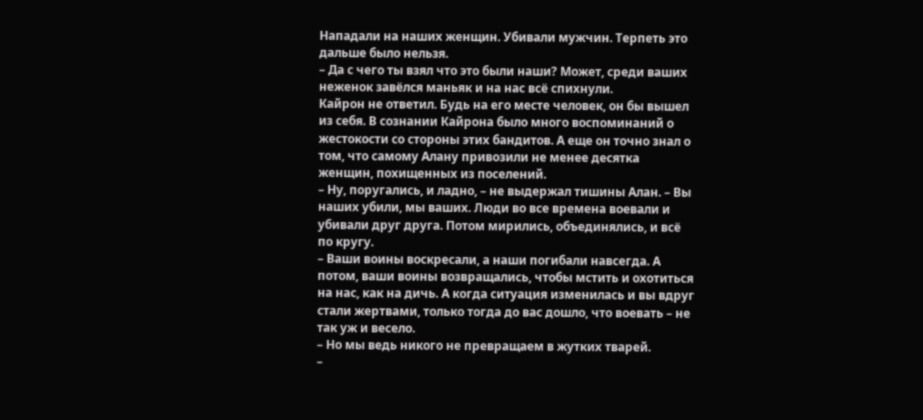Нападали на наших женщин. Убивали мужчин. Терпеть это дальше было нельзя.
– Да с чего ты взял что это были наши? Может, среди ваших неженок завёлся маньяк и на нас всё спихнули.
Кайрон не ответил. Будь на его месте человек, он бы вышел из себя. В сознании Кайрона было много воспоминаний о жестокости со стороны этих бандитов. А еще он точно знал о том, что самому Алану привозили не менее десятка женщин, похищенных из поселений.
– Ну, поругались, и ладно, – не выдержал тишины Алан. – Вы наших убили, мы ваших. Люди во все времена воевали и убивали друг друга. Потом мирились, объединялись, и всё по кругу.
– Ваши воины воскресали, а наши погибали навсегда. А потом, ваши воины возвращались, чтобы мстить и охотиться на нас, как на дичь. А когда ситуация изменилась и вы вдруг стали жертвами, только тогда до вас дошло, что воевать – не так уж и весело.
– Но мы ведь никого не превращаем в жутких тварей.
–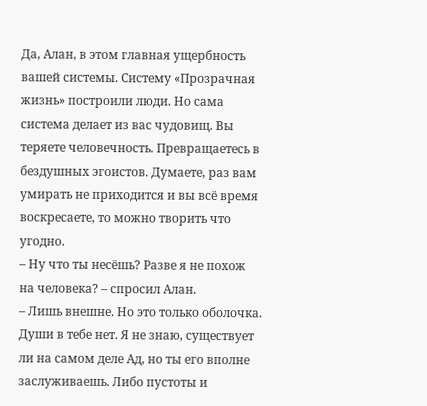Да, Алан, в этом главная ущербность вашей системы. Систему «Прозрачная жизнь» построили люди. Но сама система делает из вас чудовищ. Вы теряете человечность. Превращаетесь в бездушных эгоистов. Думаете, раз вам умирать не приходится и вы всё время воскресаете, то можно творить что угодно.
– Ну что ты несёшь? Разве я не похож на человека? – спросил Алан.
– Лишь внешне. Но это только оболочка. Души в тебе нет. Я не знаю, существует ли на самом деле Ад, но ты его вполне заслуживаешь. Либо пустоты и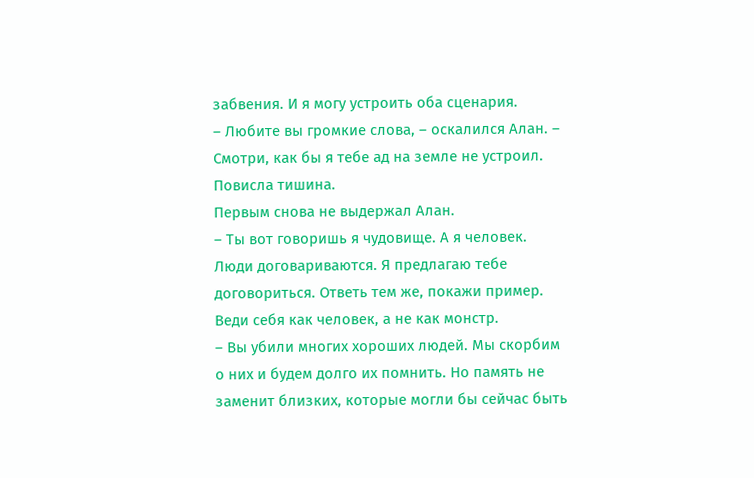забвения. И я могу устроить оба сценария.
– Любите вы громкие слова, – оскалился Алан. – Смотри, как бы я тебе ад на земле не устроил.
Повисла тишина.
Первым снова не выдержал Алан.
– Ты вот говоришь я чудовище. А я человек. Люди договариваются. Я предлагаю тебе договориться. Ответь тем же, покажи пример. Веди себя как человек, а не как монстр.
– Вы убили многих хороших людей. Мы скорбим о них и будем долго их помнить. Но память не заменит близких, которые могли бы сейчас быть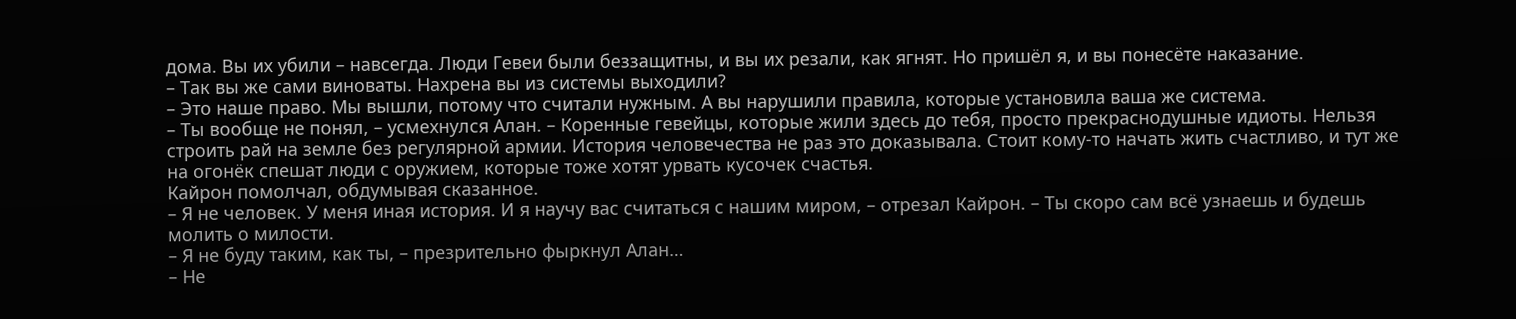дома. Вы их убили – навсегда. Люди Гевеи были беззащитны, и вы их резали, как ягнят. Но пришёл я, и вы понесёте наказание.
– Так вы же сами виноваты. Нахрена вы из системы выходили?
– Это наше право. Мы вышли, потому что считали нужным. А вы нарушили правила, которые установила ваша же система.
– Ты вообще не понял, – усмехнулся Алан. – Коренные гевейцы, которые жили здесь до тебя, просто прекраснодушные идиоты. Нельзя строить рай на земле без регулярной армии. История человечества не раз это доказывала. Стоит кому-то начать жить счастливо, и тут же на огонёк спешат люди с оружием, которые тоже хотят урвать кусочек счастья.
Кайрон помолчал, обдумывая сказанное.
– Я не человек. У меня иная история. И я научу вас считаться с нашим миром, – отрезал Кайрон. – Ты скоро сам всё узнаешь и будешь молить о милости.
– Я не буду таким, как ты, – презрительно фыркнул Алан…
– Не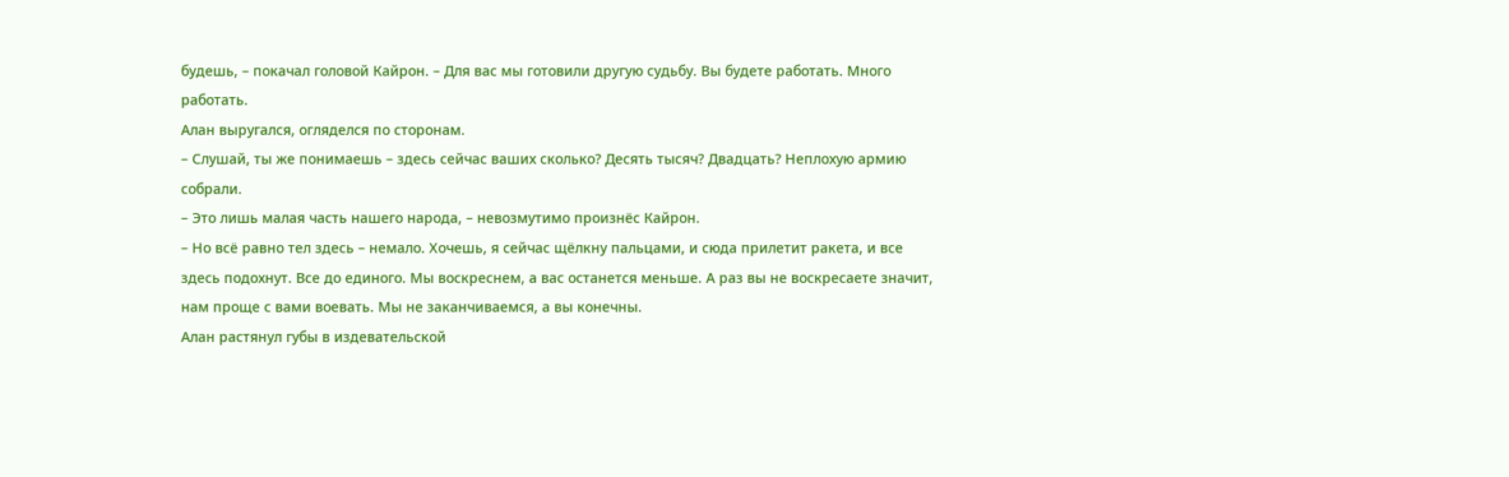будешь, – покачал головой Кайрон. – Для вас мы готовили другую судьбу. Вы будете работать. Много работать.
Алан выругался, огляделся по сторонам.
– Слушай, ты же понимаешь – здесь сейчас ваших сколько? Десять тысяч? Двадцать? Неплохую армию собрали.
– Это лишь малая часть нашего народа, – невозмутимо произнёс Кайрон.
– Но всё равно тел здесь – немало. Хочешь, я сейчас щёлкну пальцами, и сюда прилетит ракета, и все здесь подохнут. Все до единого. Мы воскреснем, а вас останется меньше. А раз вы не воскресаете значит, нам проще с вами воевать. Мы не заканчиваемся, а вы конечны.
Алан растянул губы в издевательской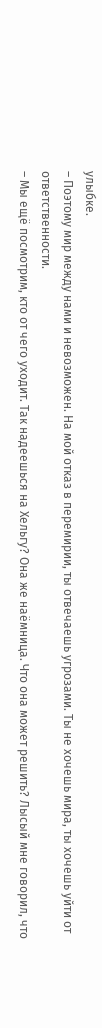улыбке.
– Поэтому мир между нами и невозможен. На мой отказ в перемирии, ты отвечаешь угрозами. Ты не хочешь мира, ты хочешь уйти от ответственности.
– Мы ещё посмотрим, кто от чего уходит. Так надеешься на Хельгу? Она же наёмница. Что она может решить? Лысый мне говорил, что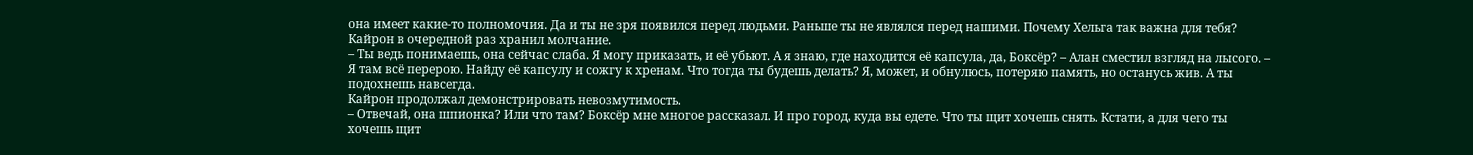она имеет какие-то полномочия. Да и ты не зря появился перед людьми. Раньше ты не являлся перед нашими. Почему Хельга так важна для тебя?
Кайрон в очередной раз хранил молчание.
– Ты ведь понимаешь, она сейчас слаба. Я могу приказать, и её убьют. А я знаю, где находится её капсула, да, Боксёр? – Алан сместил взгляд на лысого. – Я там всё перерою. Найду её капсулу и сожгу к хренам. Что тогда ты будешь делать? Я, может, и обнулюсь, потеряю память, но останусь жив. А ты подохнешь навсегда.
Кайрон продолжал демонстрировать невозмутимость.
– Отвечай, она шпионка? Или что там? Боксёр мне многое рассказал. И про город, куда вы едете. Что ты щит хочешь снять. Кстати, а для чего ты хочешь щит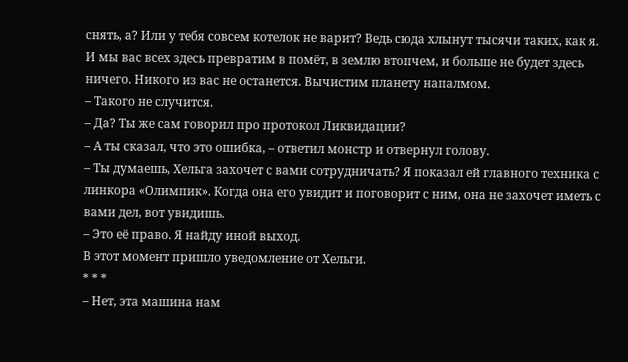снять, а? Или у тебя совсем котелок не варит? Ведь сюда хлынут тысячи таких, как я. И мы вас всех здесь превратим в помёт, в землю втопчем, и больше не будет здесь ничего. Никого из вас не останется. Вычистим планету напалмом.
– Такого не случится.
– Да? Ты же сам говорил про протокол Ликвидации?
– А ты сказал, что это ошибка, – ответил монстр и отвернул голову.
– Ты думаешь, Хельга захочет с вами сотрудничать? Я показал ей главного техника с линкора «Олимпик». Когда она его увидит и поговорит с ним, она не захочет иметь с вами дел, вот увидишь.
– Это её право. Я найду иной выход.
В этот момент пришло уведомление от Хельги.
* * *
– Нет, эта машина нам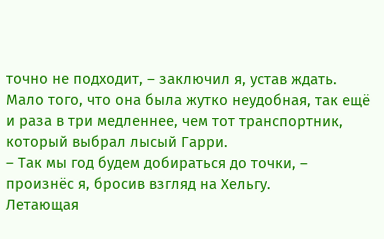точно не подходит, – заключил я, устав ждать.
Мало того, что она была жутко неудобная, так ещё и раза в три медленнее, чем тот транспортник, который выбрал лысый Гарри.
– Так мы год будем добираться до точки, – произнёс я, бросив взгляд на Хельгу.
Летающая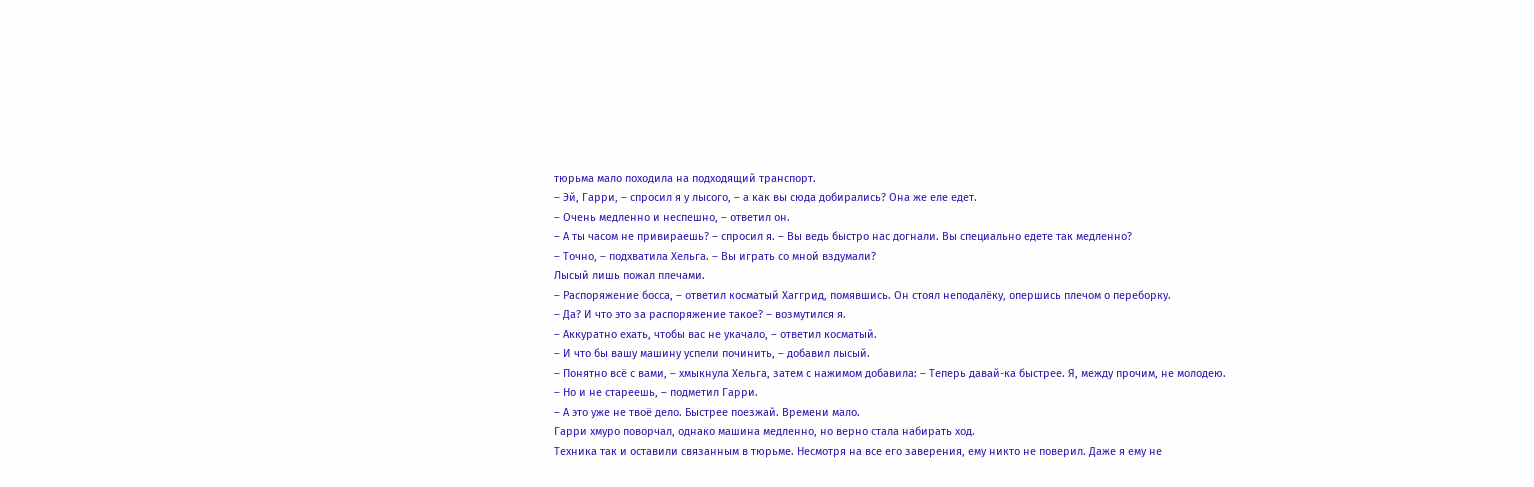тюрьма мало походила на подходящий транспорт.
– Эй, Гарри, – спросил я у лысого, – а как вы сюда добирались? Она же еле едет.
– Очень медленно и неспешно, – ответил он.
– А ты часом не привираешь? – спросил я. – Вы ведь быстро нас догнали. Вы специально едете так медленно?
– Точно, – подхватила Хельга. – Вы играть со мной вздумали?
Лысый лишь пожал плечами.
– Распоряжение босса, – ответил косматый Хаггрид, помявшись. Он стоял неподалёку, опершись плечом о переборку.
– Да? И что это за распоряжение такое? – возмутился я.
– Аккуратно ехать, чтобы вас не укачало, – ответил косматый.
– И что бы вашу машину успели починить, – добавил лысый.
– Понятно всё с вами, – хмыкнула Хельга, затем с нажимом добавила: – Теперь давай-ка быстрее. Я, между прочим, не молодею.
– Но и не стареешь, – подметил Гарри.
– А это уже не твоё дело. Быстрее поезжай. Времени мало.
Гарри хмуро поворчал, однако машина медленно, но верно стала набирать ход.
Техника так и оставили связанным в тюрьме. Несмотря на все его заверения, ему никто не поверил. Даже я ему не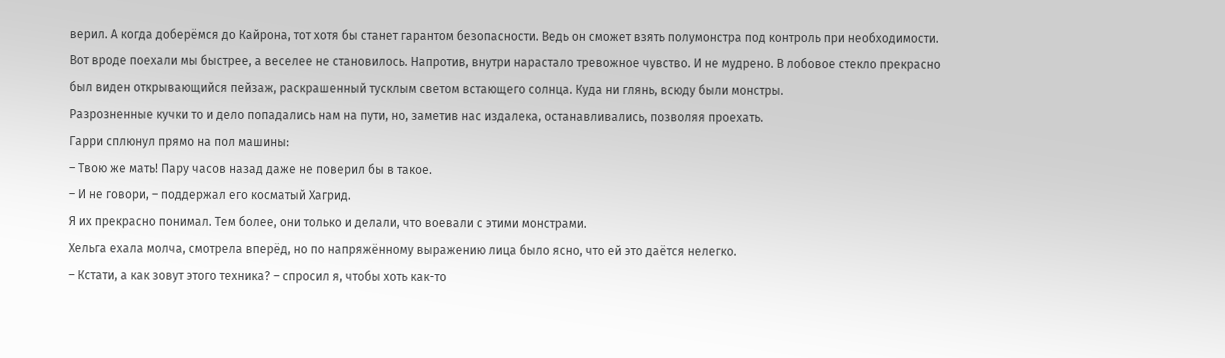верил. А когда доберёмся до Кайрона, тот хотя бы станет гарантом безопасности. Ведь он сможет взять полумонстра под контроль при необходимости.
Вот вроде поехали мы быстрее, а веселее не становилось. Напротив, внутри нарастало тревожное чувство. И не мудрено. В лобовое стекло прекрасно был виден открывающийся пейзаж, раскрашенный тусклым светом встающего солнца. Куда ни глянь, всюду были монстры.
Разрозненные кучки то и дело попадались нам на пути, но, заметив нас издалека, останавливались, позволяя проехать.
Гарри сплюнул прямо на пол машины:
– Твою же мать! Пару часов назад даже не поверил бы в такое.
– И не говори, – поддержал его косматый Хагрид.
Я их прекрасно понимал. Тем более, они только и делали, что воевали с этими монстрами.
Хельга ехала молча, смотрела вперёд, но по напряжённому выражению лица было ясно, что ей это даётся нелегко.
– Кстати, а как зовут этого техника? – спросил я, чтобы хоть как-то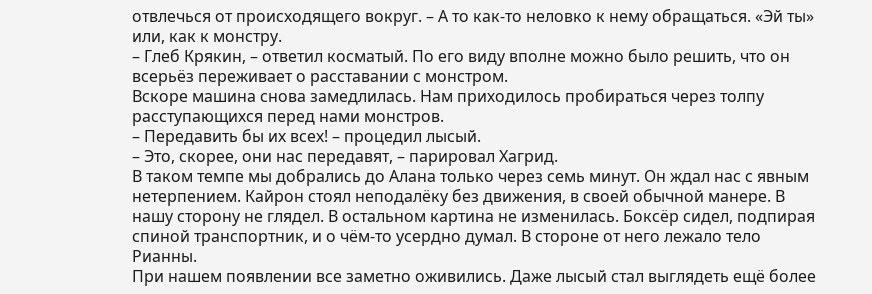отвлечься от происходящего вокруг. – А то как-то неловко к нему обращаться. «Эй ты» или, как к монстру.
– Глеб Крякин, – ответил косматый. По его виду вполне можно было решить, что он всерьёз переживает о расставании с монстром.
Вскоре машина снова замедлилась. Нам приходилось пробираться через толпу расступающихся перед нами монстров.
– Передавить бы их всех! – процедил лысый.
– Это, скорее, они нас передавят, – парировал Хагрид.
В таком темпе мы добрались до Алана только через семь минут. Он ждал нас с явным нетерпением. Кайрон стоял неподалёку без движения, в своей обычной манере. В нашу сторону не глядел. В остальном картина не изменилась. Боксёр сидел, подпирая спиной транспортник, и о чём-то усердно думал. В стороне от него лежало тело Рианны.
При нашем появлении все заметно оживились. Даже лысый стал выглядеть ещё более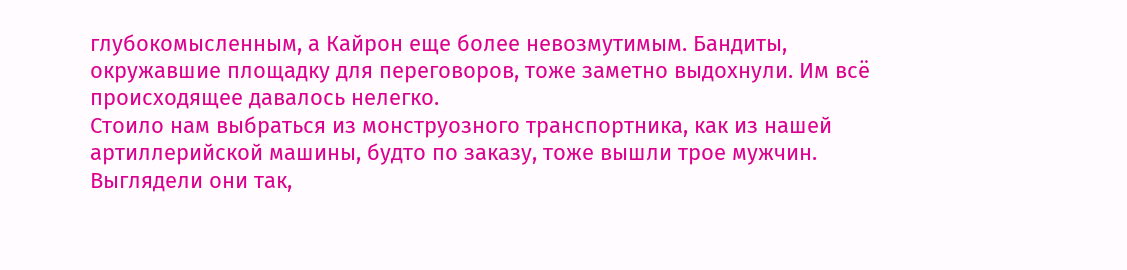глубокомысленным, а Кайрон еще более невозмутимым. Бандиты, окружавшие площадку для переговоров, тоже заметно выдохнули. Им всё происходящее давалось нелегко.
Стоило нам выбраться из монструозного транспортника, как из нашей артиллерийской машины, будто по заказу, тоже вышли трое мужчин. Выглядели они так,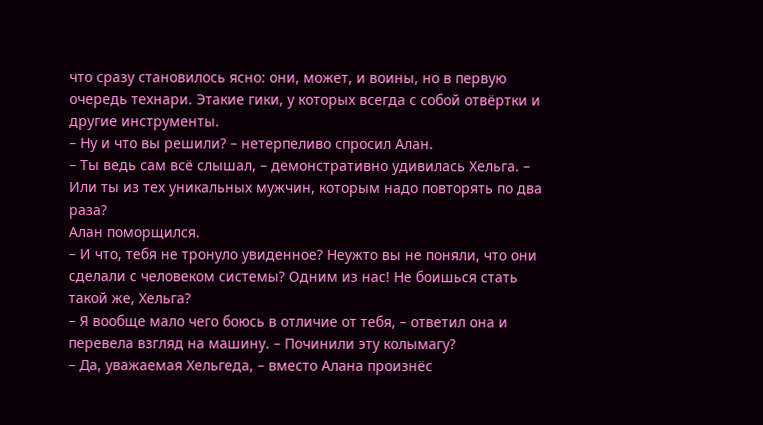что сразу становилось ясно: они, может, и воины, но в первую очередь технари. Этакие гики, у которых всегда с собой отвёртки и другие инструменты.
– Ну и что вы решили? – нетерпеливо спросил Алан.
– Ты ведь сам всё слышал, – демонстративно удивилась Хельга. – Или ты из тех уникальных мужчин, которым надо повторять по два раза?
Алан поморщился.
– И что, тебя не тронуло увиденное? Неужто вы не поняли, что они сделали с человеком системы? Одним из нас! Не боишься стать такой же, Хельга?
– Я вообще мало чего боюсь в отличие от тебя, – ответил она и перевела взгляд на машину. – Починили эту колымагу?
– Да, уважаемая Хельгеда, – вместо Алана произнёс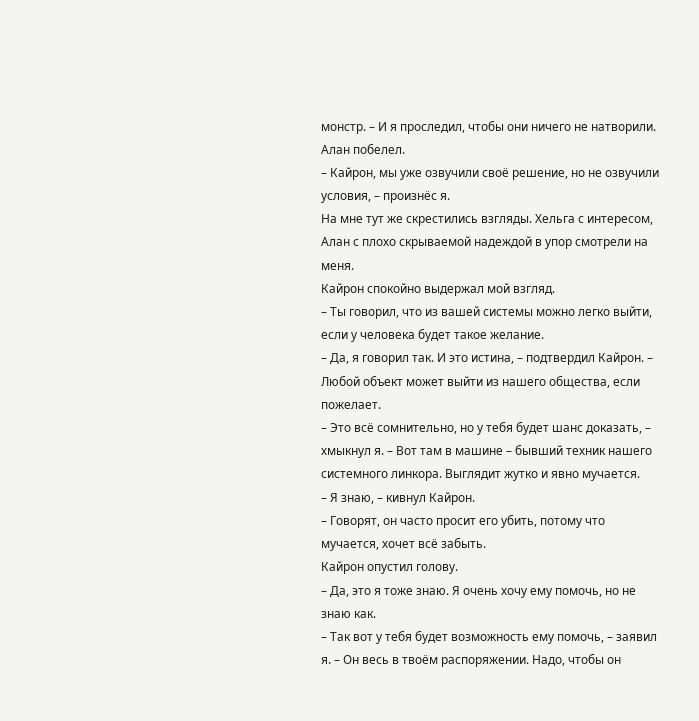монстр. – И я проследил, чтобы они ничего не натворили.
Алан побелел.
– Кайрон, мы уже озвучили своё решение, но не озвучили условия, – произнёс я.
На мне тут же скрестились взгляды. Хельга с интересом, Алан с плохо скрываемой надеждой в упор смотрели на меня.
Кайрон спокойно выдержал мой взгляд.
– Ты говорил, что из вашей системы можно легко выйти, если у человека будет такое желание.
– Да, я говорил так. И это истина, – подтвердил Кайрон. – Любой объект может выйти из нашего общества, если пожелает.
– Это всё сомнительно, но у тебя будет шанс доказать, – хмыкнул я. – Вот там в машине – бывший техник нашего системного линкора. Выглядит жутко и явно мучается.
– Я знаю, – кивнул Кайрон.
– Говорят, он часто просит его убить, потому что мучается, хочет всё забыть.
Кайрон опустил голову.
– Да, это я тоже знаю. Я очень хочу ему помочь, но не знаю как.
– Так вот у тебя будет возможность ему помочь, – заявил я. – Он весь в твоём распоряжении. Надо, чтобы он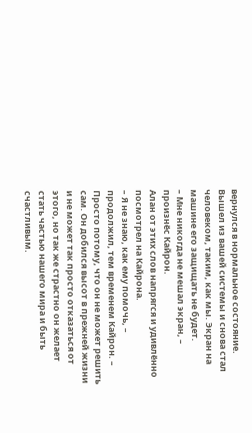вернулся в нормальное состояние. Вышел из вашей системы и снова стал человеком, таким, как мы. Экран на машине его защищать не будет.
– Мне никогда не мешал экран, – произнёс Кайрон.
Алан от этих слов напрягся и удивлённо посмотрел на Кайрона.
– Я не знаю, как ему помочь, – продолжил, тем временем Кайрон. – Просто потому, что он не может решить сам. Он добился высот в прежней жизни и не может так просто отказаться от этого, но так же страстно он желает стать частью нашего мира и быть счастливым.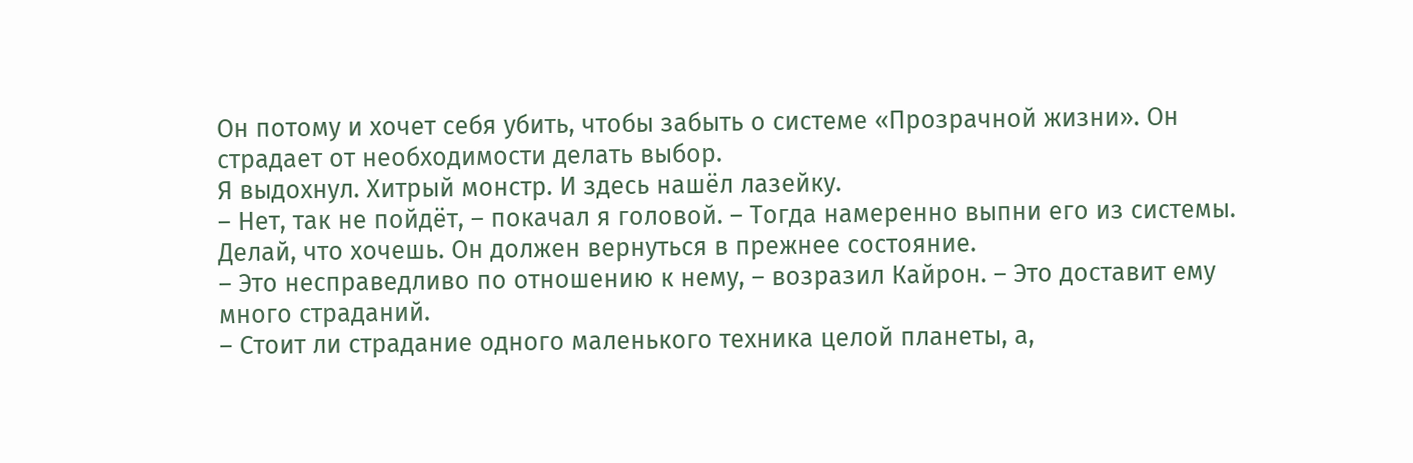Он потому и хочет себя убить, чтобы забыть о системе «Прозрачной жизни». Он страдает от необходимости делать выбор.
Я выдохнул. Хитрый монстр. И здесь нашёл лазейку.
– Нет, так не пойдёт, – покачал я головой. – Тогда намеренно выпни его из системы. Делай, что хочешь. Он должен вернуться в прежнее состояние.
– Это несправедливо по отношению к нему, – возразил Кайрон. – Это доставит ему много страданий.
– Стоит ли страдание одного маленького техника целой планеты, а,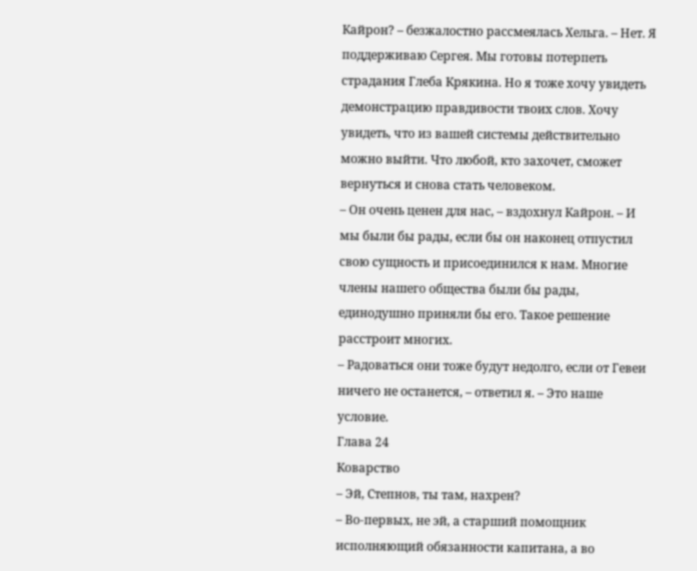Кайрон? – безжалостно рассмеялась Хельга. – Нет. Я поддерживаю Сергея. Мы готовы потерпеть страдания Глеба Крякина. Но я тоже хочу увидеть демонстрацию правдивости твоих слов. Хочу увидеть, что из вашей системы действительно можно выйти. Что любой, кто захочет, сможет вернуться и снова стать человеком.
– Он очень ценен для нас, – вздохнул Кайрон. – И мы были бы рады, если бы он наконец отпустил свою сущность и присоединился к нам. Многие члены нашего общества были бы рады, единодушно приняли бы его. Такое решение расстроит многих.
– Радоваться они тоже будут недолго, если от Гевеи ничего не останется, – ответил я. – Это наше условие.
Глава 24
Коварство
– Эй, Степнов, ты там, нахрен?
– Во-первых, не эй, а старший помощник исполняющий обязанности капитана, а во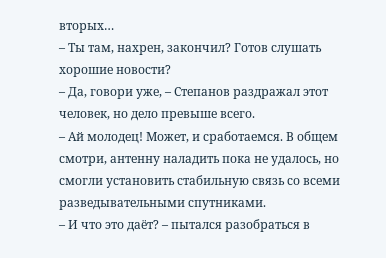вторых…
– Ты там, нахрен, закончил? Готов слушать хорошие новости?
– Да, говори уже, – Степанов раздражал этот человек, но дело превыше всего.
– Ай молодец! Может, и сработаемся. В общем смотри, антенну наладить пока не удалось, но смогли установить стабильную связь со всеми разведывательными спутниками.
– И что это даёт? – пытался разобраться в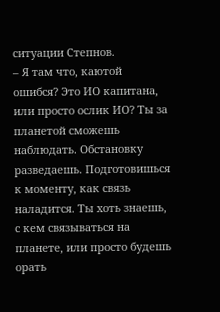ситуации Степнов.
– Я там что, каютой ошибся? Это ИО капитана, или просто ослик ИО? Ты за планетой сможешь наблюдать. Обстановку разведаешь. Подготовишься к моменту, как связь наладится. Ты хоть знаешь, с кем связываться на планете, или просто будешь орать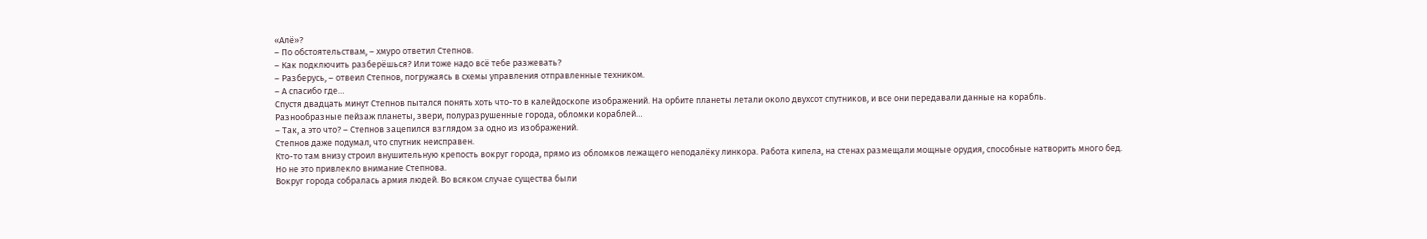«Алё»?
– По обстоятельствам, – хмуро ответил Степнов.
– Как подключить разберёшься? Или тоже надо всё тебе разжевать?
– Разберусь, – отвеил Степнов, погружаясь в схемы управления отправленные техником.
– А спасибо где…
Спустя двадцать минут Степнов пытался понять хоть что-то в калейдоскопе изображений. На орбите планеты летали около двухсот спутников, и все они передавали данные на корабль.
Разнообразные пейзаж планеты, звери, полуразрушенные города, обломки кораблей…
– Так, а это что? – Степнов зацепился взглядом за одно из изображений.
Степнов даже подумал, что спутник неисправен.
Кто-то там внизу строил внушительную крепость вокруг города, прямо из обломков лежащего неподалёку линкора. Работа кипела, на стенах размещали мощные орудия, способные натворить много бед.
Но не это привлекло внимание Степнова.
Вокруг города собралась армия людей. Во всяком случае существа были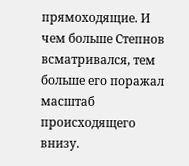прямоходящие. И чем больше Степнов всматривался, тем больше его поражал масштаб происходящего внизу.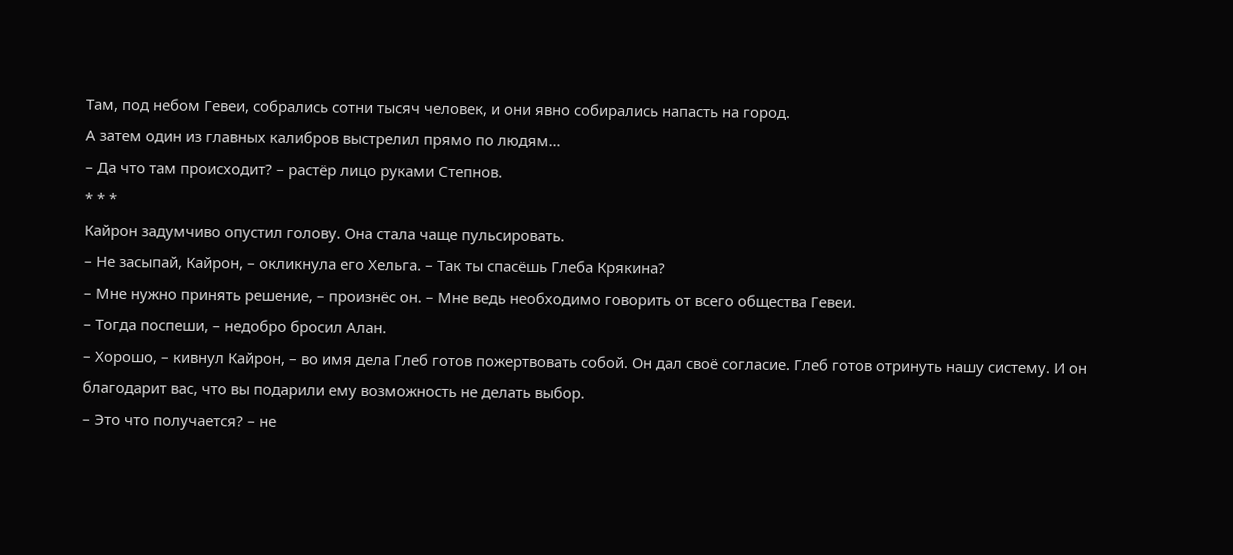Там, под небом Гевеи, собрались сотни тысяч человек, и они явно собирались напасть на город.
А затем один из главных калибров выстрелил прямо по людям…
– Да что там происходит? – растёр лицо руками Степнов.
* * *
Кайрон задумчиво опустил голову. Она стала чаще пульсировать.
– Не засыпай, Кайрон, – окликнула его Хельга. – Так ты спасёшь Глеба Крякина?
– Мне нужно принять решение, – произнёс он. – Мне ведь необходимо говорить от всего общества Гевеи.
– Тогда поспеши, – недобро бросил Алан.
– Хорошо, – кивнул Кайрон, – во имя дела Глеб готов пожертвовать собой. Он дал своё согласие. Глеб готов отринуть нашу систему. И он благодарит вас, что вы подарили ему возможность не делать выбор.
– Это что получается? – не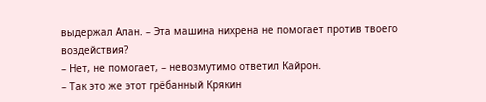выдержал Алан. – Эта машина нихрена не помогает против твоего воздействия?
– Нет, не помогает, – невозмутимо ответил Кайрон.
– Так это же этот грёбанный Крякин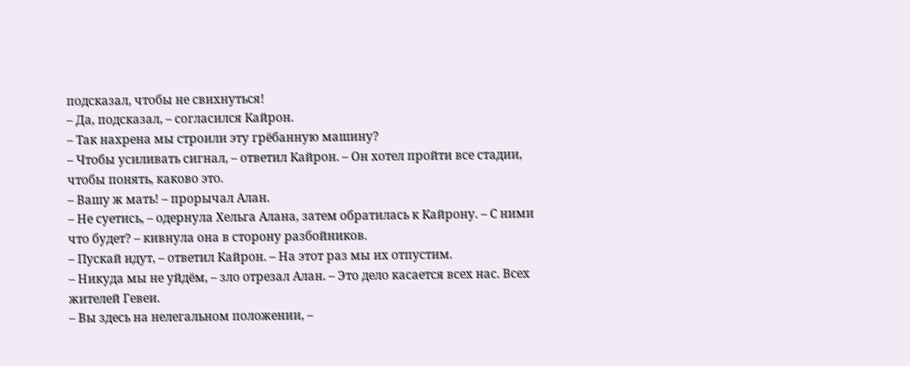подсказал, чтобы не свихнуться!
– Да, подсказал, – согласился Кайрон.
– Так нахрена мы строили эту грёбанную машину?
– Чтобы усиливать сигнал, – ответил Кайрон. – Он хотел пройти все стадии, чтобы понять, каково это.
– Вашу ж мать! – прорычал Алан.
– Не суетись, – одернула Хельга Алана, затем обратилась к Кайрону. – С ними что будет? – кивнула она в сторону разбойников.
– Пускай идут, – ответил Кайрон. – На этот раз мы их отпустим.
– Никуда мы не уйдём, – зло отрезал Алан. – Это дело касается всех нас. Всех жителей Гевеи.
– Вы здесь на нелегальном положении, –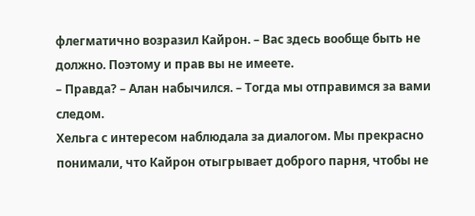флегматично возразил Кайрон. – Вас здесь вообще быть не должно. Поэтому и прав вы не имеете.
– Правда? – Алан набычился. – Тогда мы отправимся за вами следом.
Хельга с интересом наблюдала за диалогом. Мы прекрасно понимали, что Кайрон отыгрывает доброго парня, чтобы не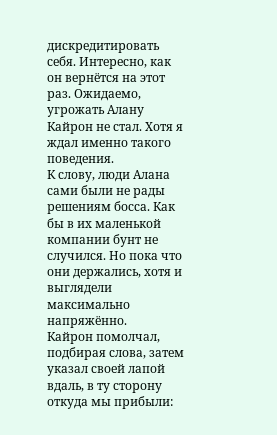дискредитировать себя. Интересно, как он вернётся на этот раз. Ожидаемо, угрожать Алану Кайрон не стал. Хотя я ждал именно такого поведения.
К слову, люди Алана сами были не рады решениям босса. Как бы в их маленькой компании бунт не случился. Но пока что они держались, хотя и выглядели максимально напряжённо.
Кайрон помолчал, подбирая слова, затем указал своей лапой вдаль, в ту сторону откуда мы прибыли: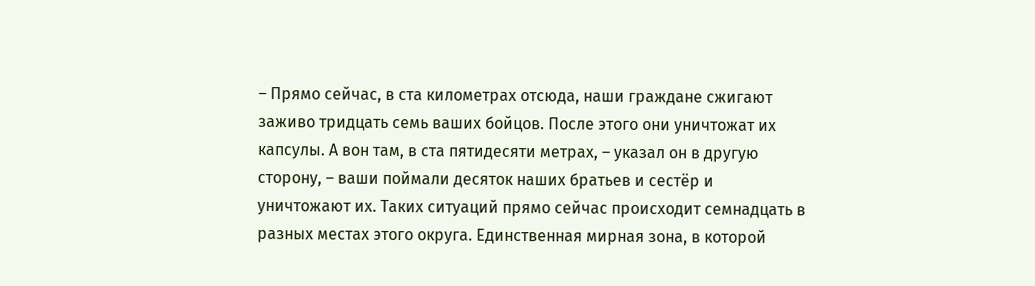– Прямо сейчас, в ста километрах отсюда, наши граждане сжигают заживо тридцать семь ваших бойцов. После этого они уничтожат их капсулы. А вон там, в ста пятидесяти метрах, – указал он в другую сторону, – ваши поймали десяток наших братьев и сестёр и уничтожают их. Таких ситуаций прямо сейчас происходит семнадцать в разных местах этого округа. Единственная мирная зона, в которой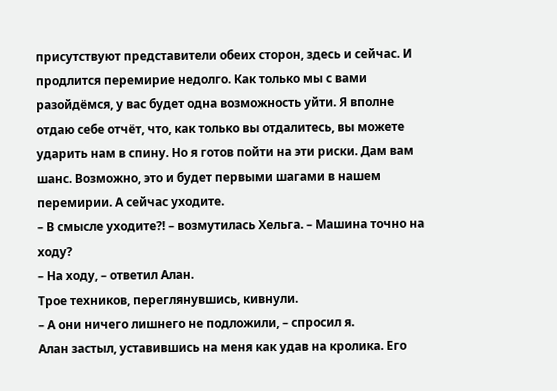присутствуют представители обеих сторон, здесь и сейчас. И продлится перемирие недолго. Как только мы с вами разойдёмся, у вас будет одна возможность уйти. Я вполне отдаю себе отчёт, что, как только вы отдалитесь, вы можете ударить нам в спину. Но я готов пойти на эти риски. Дам вам шанс. Возможно, это и будет первыми шагами в нашем перемирии. А сейчас уходите.
– В смысле уходите⁈ – возмутилась Хельга. – Машина точно на ходу?
– На ходу, – ответил Алан.
Трое техников, переглянувшись, кивнули.
– А они ничего лишнего не подложили, – спросил я.
Алан застыл, уставившись на меня как удав на кролика. Его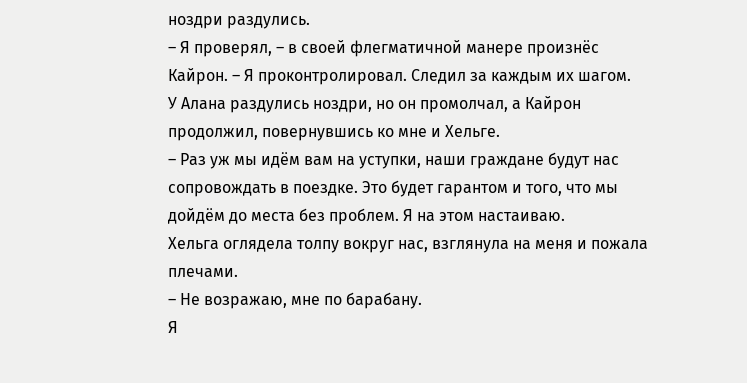ноздри раздулись.
– Я проверял, – в своей флегматичной манере произнёс Кайрон. – Я проконтролировал. Следил за каждым их шагом.
У Алана раздулись ноздри, но он промолчал, а Кайрон продолжил, повернувшись ко мне и Хельге.
– Раз уж мы идём вам на уступки, наши граждане будут нас сопровождать в поездке. Это будет гарантом и того, что мы дойдём до места без проблем. Я на этом настаиваю.
Хельга оглядела толпу вокруг нас, взглянула на меня и пожала плечами.
– Не возражаю, мне по барабану.
Я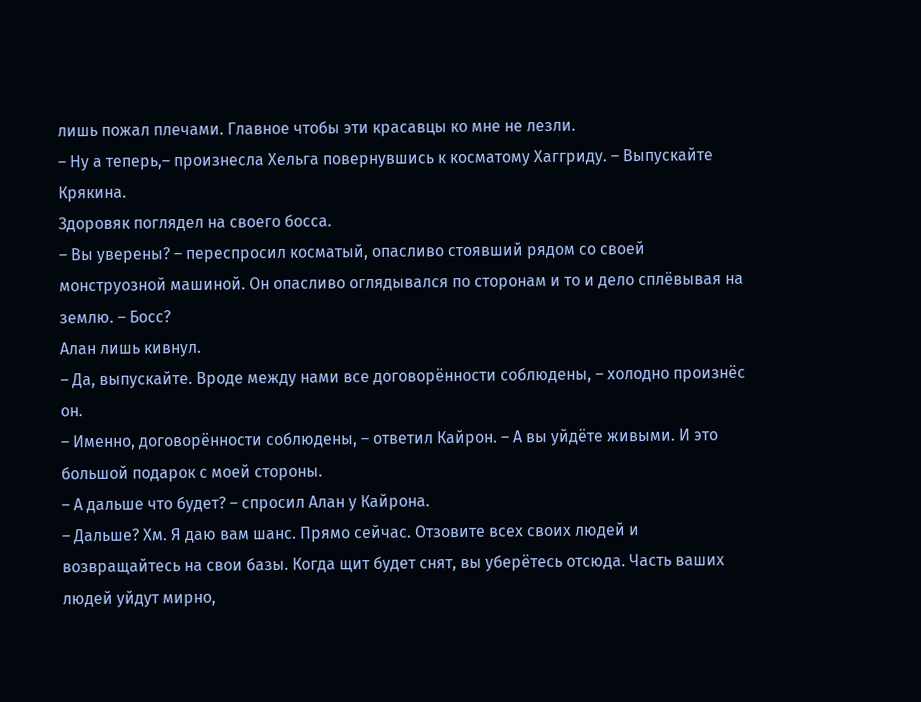лишь пожал плечами. Главное чтобы эти красавцы ко мне не лезли.
– Ну а теперь,– произнесла Хельга повернувшись к косматому Хаггриду. – Выпускайте Крякина.
Здоровяк поглядел на своего босса.
– Вы уверены? – переспросил косматый, опасливо стоявший рядом со своей монструозной машиной. Он опасливо оглядывался по сторонам и то и дело сплёвывая на землю. – Босс?
Алан лишь кивнул.
– Да, выпускайте. Вроде между нами все договорённости соблюдены, – холодно произнёс он.
– Именно, договорённости соблюдены, – ответил Кайрон. – А вы уйдёте живыми. И это большой подарок с моей стороны.
– А дальше что будет? – спросил Алан у Кайрона.
– Дальше? Хм. Я даю вам шанс. Прямо сейчас. Отзовите всех своих людей и возвращайтесь на свои базы. Когда щит будет снят, вы уберётесь отсюда. Часть ваших людей уйдут мирно,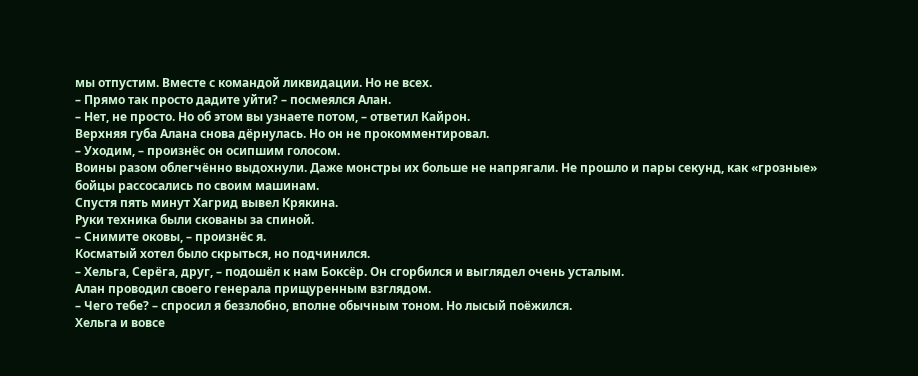мы отпустим. Вместе с командой ликвидации. Но не всех.
– Прямо так просто дадите уйти? – посмеялся Алан.
– Нет, не просто. Но об этом вы узнаете потом, – ответил Кайрон.
Верхняя губа Алана снова дёрнулась. Но он не прокомментировал.
– Уходим, – произнёс он осипшим голосом.
Воины разом облегчённо выдохнули. Даже монстры их больше не напрягали. Не прошло и пары секунд, как «грозные» бойцы рассосались по своим машинам.
Спустя пять минут Хагрид вывел Крякина.
Руки техника были скованы за спиной.
– Снимите оковы, – произнёс я.
Косматый хотел было скрыться, но подчинился.
– Хельга, Серёга, друг, – подошёл к нам Боксёр. Он сгорбился и выглядел очень усталым.
Алан проводил своего генерала прищуренным взглядом.
– Чего тебе? – спросил я беззлобно, вполне обычным тоном. Но лысый поёжился.
Хельга и вовсе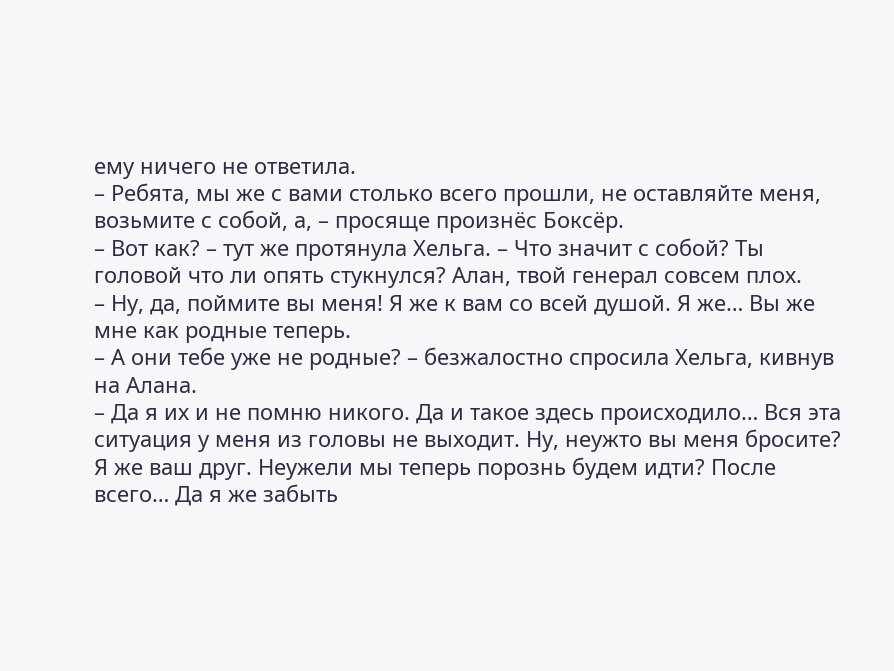ему ничего не ответила.
– Ребята, мы же с вами столько всего прошли, не оставляйте меня, возьмите с собой, а, – просяще произнёс Боксёр.
– Вот как? – тут же протянула Хельга. – Что значит с собой? Ты головой что ли опять стукнулся? Алан, твой генерал совсем плох.
– Ну, да, поймите вы меня! Я же к вам со всей душой. Я же… Вы же мне как родные теперь.
– А они тебе уже не родные? – безжалостно спросила Хельга, кивнув на Алана.
– Да я их и не помню никого. Да и такое здесь происходило… Вся эта ситуация у меня из головы не выходит. Ну, неужто вы меня бросите? Я же ваш друг. Неужели мы теперь порознь будем идти? После всего… Да я же забыть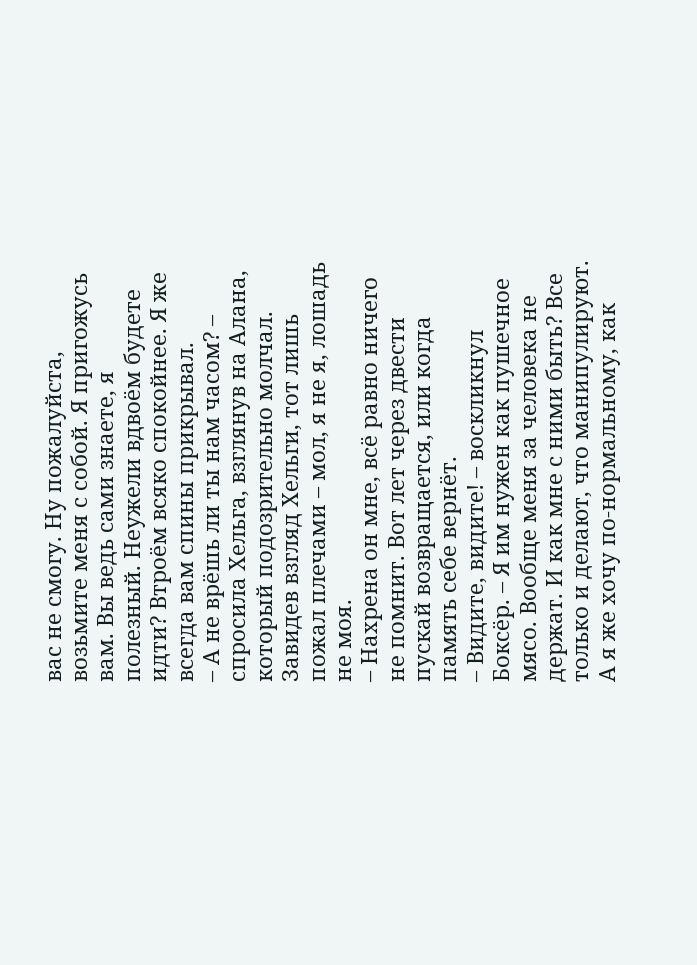вас не смогу. Ну пожалуйста, возьмите меня с собой. Я пригожусь вам. Вы ведь сами знаете, я полезный. Неужели вдвоём будете идти? Втроём всяко спокойнее. Я же всегда вам спины прикрывал.
– А не врёшь ли ты нам часом? – спросила Хельга, взглянув на Алана, который подозрительно молчал.
Завидев взгляд Хельги, тот лишь пожал плечами – мол, я не я, лошадь не моя.
– Нахрена он мне, всё равно ничего не помнит. Вот лет через двести пускай возвращается, или когда память себе вернёт.
– Видите, видите! – воскликнул Боксёр. – Я им нужен как пушечное мясо. Вообще меня за человека не держат. И как мне с ними быть? Все только и делают, что манипулируют. А я же хочу по-нормальному, как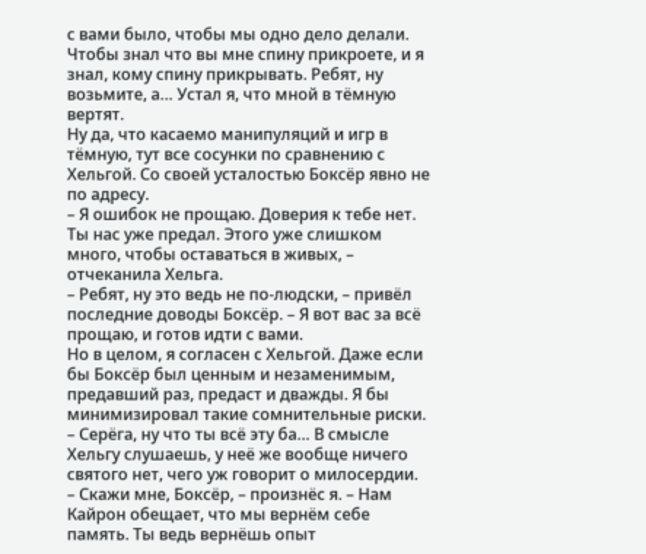с вами было, чтобы мы одно дело делали. Чтобы знал что вы мне спину прикроете, и я знал, кому спину прикрывать. Ребят, ну возьмите, а… Устал я, что мной в тёмную вертят.
Ну да, что касаемо манипуляций и игр в тёмную, тут все сосунки по сравнению с Хельгой. Со своей усталостью Боксёр явно не по адресу.
– Я ошибок не прощаю. Доверия к тебе нет. Ты нас уже предал. Этого уже слишком много, чтобы оставаться в живых, – отчеканила Хельга.
– Ребят, ну это ведь не по-людски, – привёл последние доводы Боксёр. – Я вот вас за всё прощаю, и готов идти с вами.
Но в целом, я согласен с Хельгой. Даже если бы Боксёр был ценным и незаменимым, предавший раз, предаст и дважды. Я бы минимизировал такие сомнительные риски.
– Серёга, ну что ты всё эту ба… В смысле Хельгу слушаешь, у неё же вообще ничего святого нет, чего уж говорит о милосердии.
– Скажи мне, Боксёр, – произнёс я. – Нам Кайрон обещает, что мы вернём себе память. Ты ведь вернёшь опыт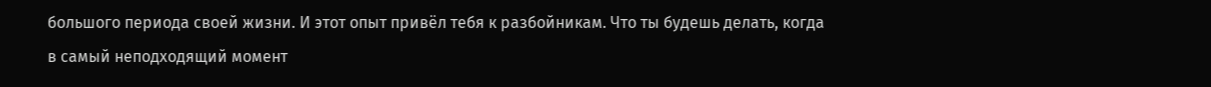большого периода своей жизни. И этот опыт привёл тебя к разбойникам. Что ты будешь делать, когда в самый неподходящий момент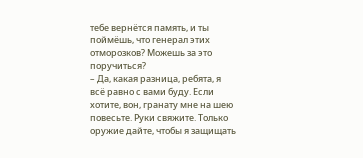тебе вернётся память, и ты поймёшь, что генерал этих отморозков? Можешь за это поручиться?
– Да, какая разница, ребята, я всё равно с вами буду. Если хотите, вон, гранату мне на шею повесьте. Руки свяжите. Только оружие дайте, чтобы я защищать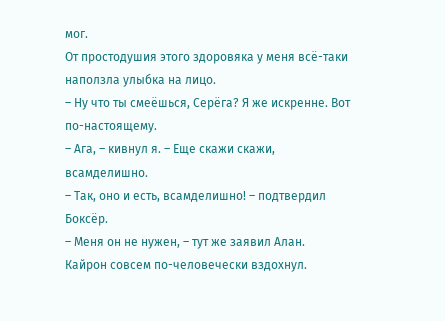мог.
От простодушия этого здоровяка у меня всё-таки наползла улыбка на лицо.
– Ну что ты смеёшься, Серёга? Я же искренне. Вот по-настоящему.
– Ага, – кивнул я. – Еще скажи скажи, всамделишно.
– Так, оно и есть, всамделишно! – подтвердил Боксёр.
– Меня он не нужен, – тут же заявил Алан.
Кайрон совсем по-человечески вздохнул.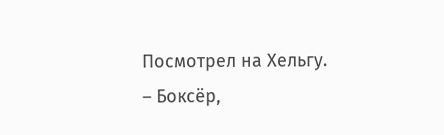Посмотрел на Хельгу.
– Боксёр,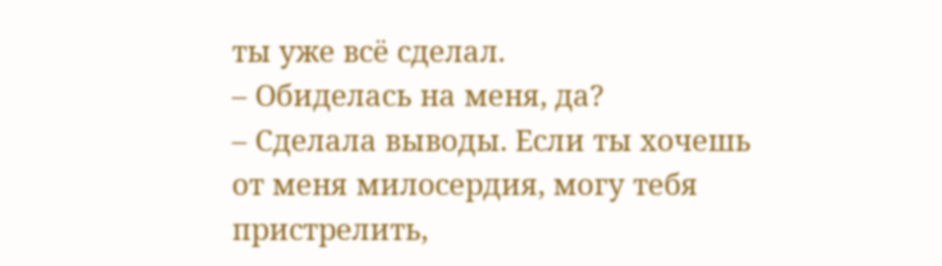ты уже всё сделал.
– Обиделась на меня, да?
– Сделала выводы. Если ты хочешь от меня милосердия, могу тебя пристрелить,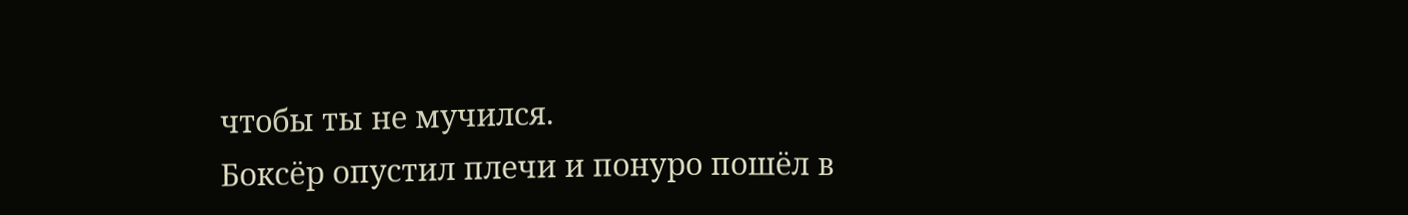чтобы ты не мучился.
Боксёр опустил плечи и понуро пошёл в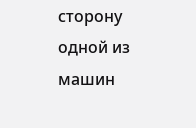сторону одной из машин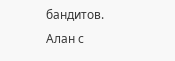бандитов. Алан с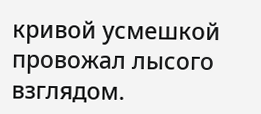кривой усмешкой провожал лысого взглядом.